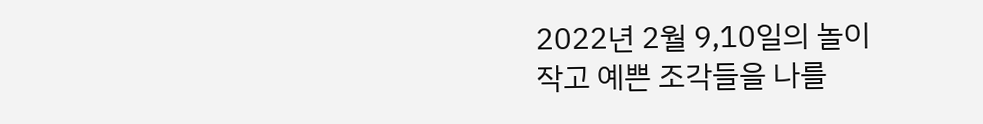2022년 2월 9,10일의 놀이
작고 예쁜 조각들을 나를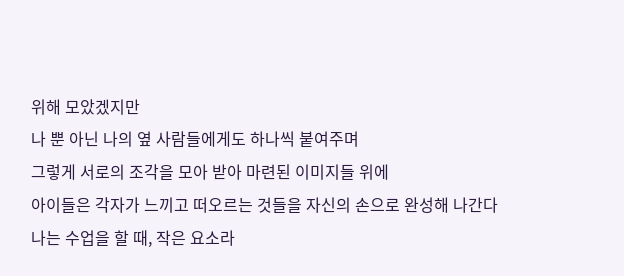위해 모았겠지만
나 뿐 아닌 나의 옆 사람들에게도 하나씩 붙여주며
그렇게 서로의 조각을 모아 받아 마련된 이미지들 위에
아이들은 각자가 느끼고 떠오르는 것들을 자신의 손으로 완성해 나간다
나는 수업을 할 때, 작은 요소라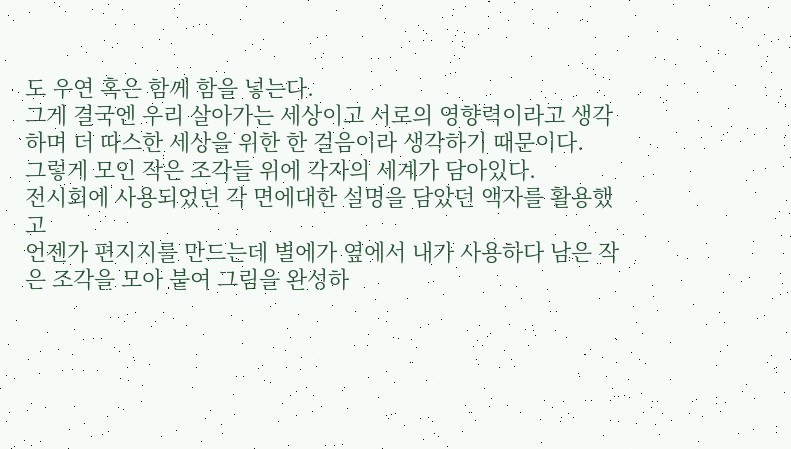도 우연 혹은 함께 함을 넣는다.
그게 결국엔 우리 살아가는 세상이고 서로의 영향력이라고 생각하며 더 따스한 세상을 위한 한 걸음이라 생각하기 때문이다.
그렇게 모인 작은 조각들 위에 각자의 세계가 담아있다.
전시회에 사용되었던 각 면에대한 설명을 담았던 액자를 활용했고
언젠가 편지지를 만드는데 별에가 옆에서 내가 사용하다 남은 작은 조각을 모아 붙여 그림을 완성하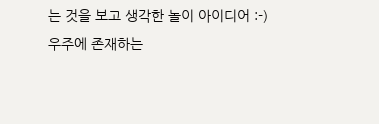는 것을 보고 생각한 놀이 아이디어 :-)
우주에 존재하는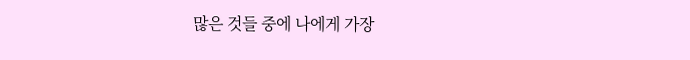많은 것들 중에 나에게 가장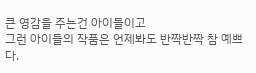큰 영감을 주는건 아이들이고
그런 아이들의 작품은 언제봐도 반짝반짝 참 예쁘다.